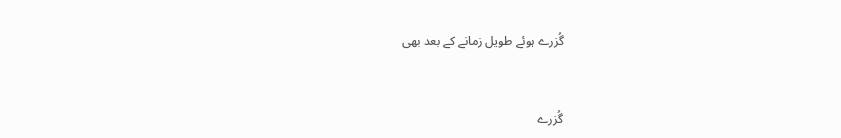گُزرے ہوئے طویل زمانے کے بعد بھی


گُزرے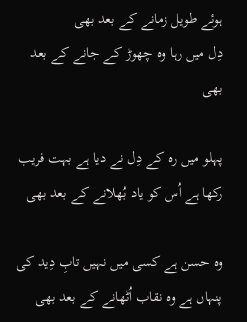ہوئے طویل زمانے کے بعد بھی
دِل میں رہا وہ چھوڑ کے جانے کے بعد بھی

پہلو میں رہ کے دِل نے دیا ہے بہت فریب
رکھا ہے اُس کو یاد بُھلانے کے بعد بھی

وہ حسن ہے کسی میں نہیں تابِ دِید کی
پنہاں ہے وہ نقاب اُٹھانے کے بعد بھی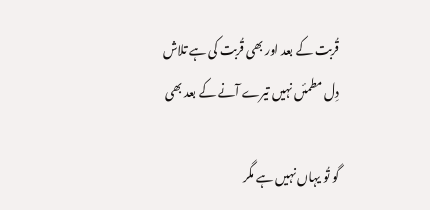قُربت کے بعد اور بھی قُربت کی ہے تلاش
دِل مطمئں نہیں تیرے آنے کے بعد بھی

گو تُو یہاں نہیں ہے مگر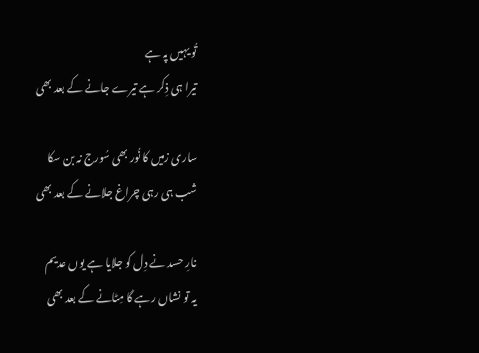تُو یہیں پہ ہے
تیرا ہی ذِکر ہے تیرے جانے کے بعد بھی

ساری زمیں کا نُور بھی سُورج نہ بن سکا
شب ہی رہی چراغ جلانے کے بعد بھی

نارِ حسد نے دِل کو جلایا ہے یوں عدیم
یہ تو نشاں رہے گا مِٹانے کے بعد بھی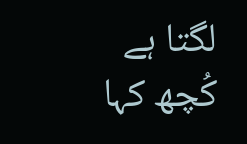لگتا ہے کُچھ کہا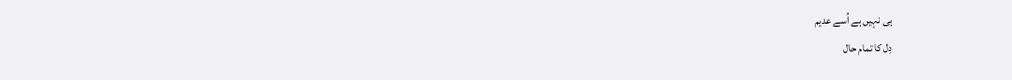ہی نہیں ہے اُسے عدیم
دِل کا تمام حال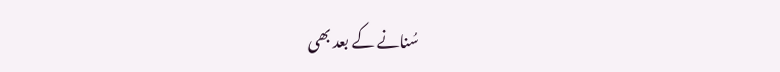سُنانے کے بعد بھی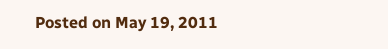Posted on May 19, 2011